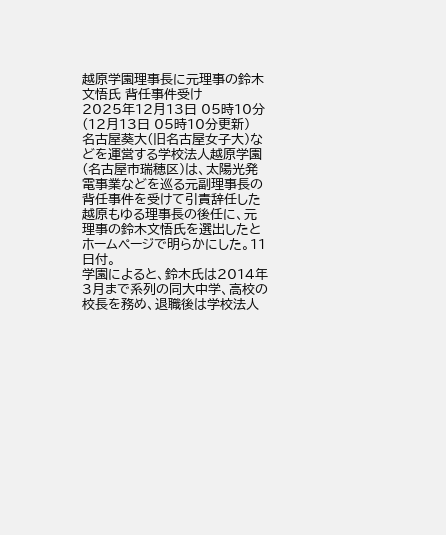越原学園理事長に元理事の鈴木文悟氏 背任事件受け
2025年12月13日 05時10分 (12月13日 05時10分更新)
名古屋葵大(旧名古屋女子大)などを運営する学校法人越原学園(名古屋市瑞穂区)は、太陽光発電事業などを巡る元副理事長の背任事件を受けて引責辞任した越原もゆる理事長の後任に、元理事の鈴木文悟氏を選出したとホームページで明らかにした。11日付。
学園によると、鈴木氏は2014年3月まで系列の同大中学、高校の校長を務め、退職後は学校法人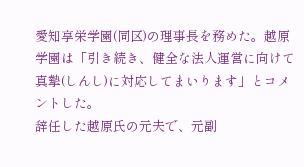愛知享栄学園(同区)の理事長を務めた。越原学園は「引き続き、健全な法人運営に向けて真摯(しんし)に対応してまいります」とコメントした。
辞任した越原氏の元夫で、元副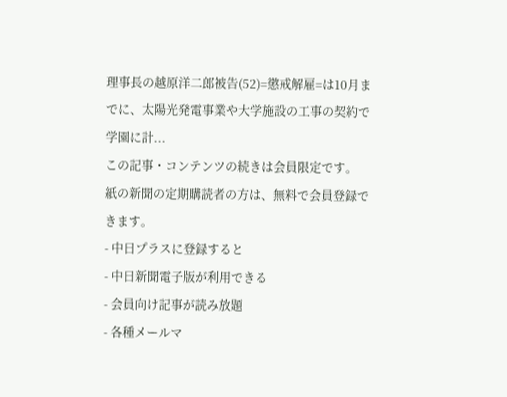理事長の越原洋二郎被告(52)=懲戒解雇=は10月までに、太陽光発電事業や大学施設の工事の契約で学園に計...
この記事・コンテンツの続きは会員限定です。
紙の新聞の定期購読者の方は、無料で会員登録できます。
- 中日プラスに登録すると
- 中日新聞電子版が利用できる
- 会員向け記事が読み放題
- 各種メールマ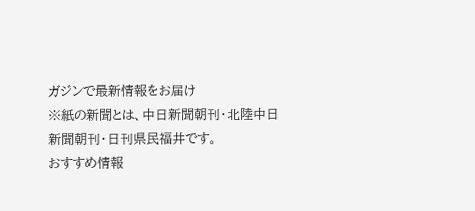ガジンで最新情報をお届け
※紙の新聞とは、中日新聞朝刊・北陸中日新聞朝刊・日刊県民福井です。
おすすめ情報